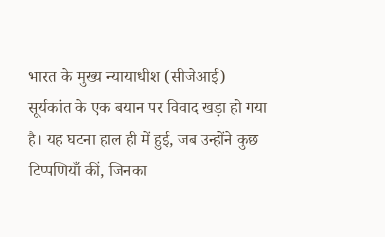भारत के मुख्य न्यायाधीश (सीजेआई) सूर्यकांत के एक बयान पर विवाद खड़ा हो गया है। यह घटना हाल ही में हुई, जब उन्होंने कुछ टिप्पणियाँ कीं, जिनका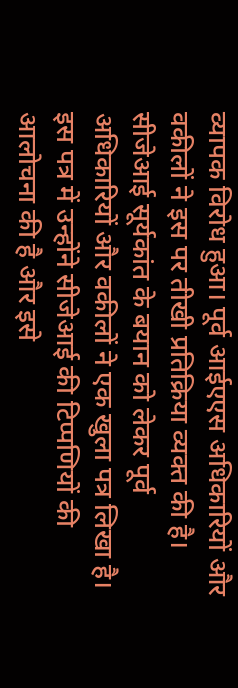व्यापक विरोध हुआ। पूर्व आईएएस अधिकारियों और वकीलों ने इस पर तीखी प्रतिक्रिया व्यक्त की है।
सीजेआई सूर्यकांत के बयान को लेकर पूर्व अधिकारियों और वकीलों ने एक खुला पत्र लिखा है। इस पत्र में उन्होंने सीजेआई की टिप्पणियों की आलोचना की है और इसे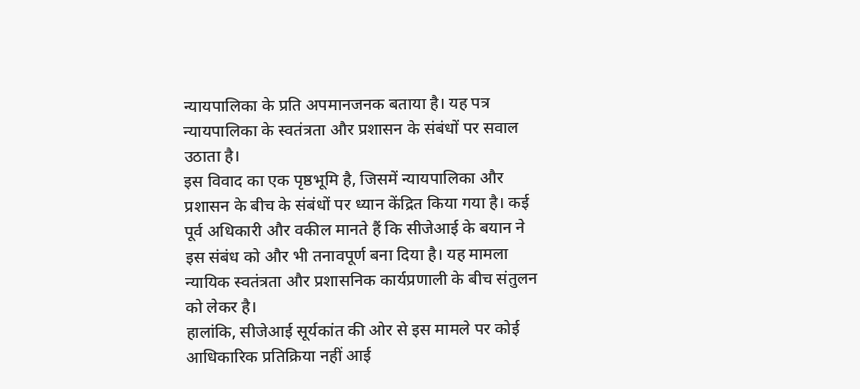न्यायपालिका के प्रति अपमानजनक बताया है। यह पत्र न्यायपालिका के स्वतंत्रता और प्रशासन के संबंधों पर सवाल उठाता है।
इस विवाद का एक पृष्ठभूमि है, जिसमें न्यायपालिका और प्रशासन के बीच के संबंधों पर ध्यान केंद्रित किया गया है। कई पूर्व अधिकारी और वकील मानते हैं कि सीजेआई के बयान ने इस संबंध को और भी तनावपूर्ण बना दिया है। यह मामला न्यायिक स्वतंत्रता और प्रशासनिक कार्यप्रणाली के बीच संतुलन को लेकर है।
हालांकि, सीजेआई सूर्यकांत की ओर से इस मामले पर कोई आधिकारिक प्रतिक्रिया नहीं आई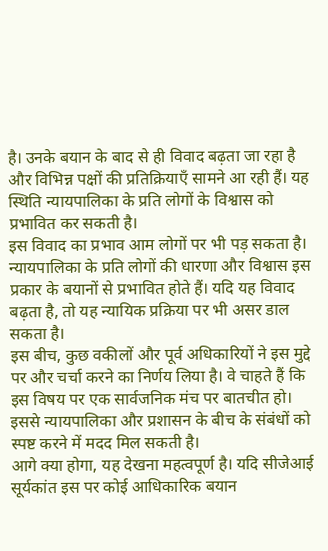है। उनके बयान के बाद से ही विवाद बढ़ता जा रहा है और विभिन्न पक्षों की प्रतिक्रियाएँ सामने आ रही हैं। यह स्थिति न्यायपालिका के प्रति लोगों के विश्वास को प्रभावित कर सकती है।
इस विवाद का प्रभाव आम लोगों पर भी पड़ सकता है। न्यायपालिका के प्रति लोगों की धारणा और विश्वास इस प्रकार के बयानों से प्रभावित होते हैं। यदि यह विवाद बढ़ता है, तो यह न्यायिक प्रक्रिया पर भी असर डाल सकता है।
इस बीच, कुछ वकीलों और पूर्व अधिकारियों ने इस मुद्दे पर और चर्चा करने का निर्णय लिया है। वे चाहते हैं कि इस विषय पर एक सार्वजनिक मंच पर बातचीत हो। इससे न्यायपालिका और प्रशासन के बीच के संबंधों को स्पष्ट करने में मदद मिल सकती है।
आगे क्या होगा, यह देखना महत्वपूर्ण है। यदि सीजेआई सूर्यकांत इस पर कोई आधिकारिक बयान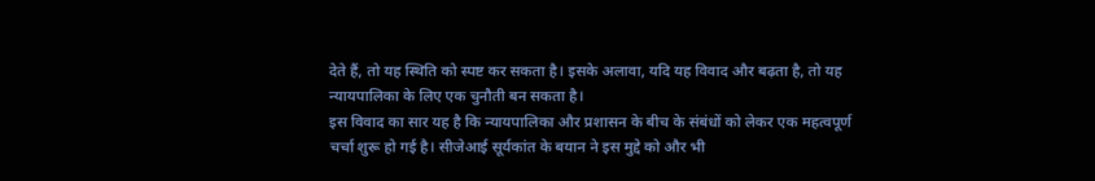देते हैं, तो यह स्थिति को स्पष्ट कर सकता है। इसके अलावा, यदि यह विवाद और बढ़ता है, तो यह न्यायपालिका के लिए एक चुनौती बन सकता है।
इस विवाद का सार यह है कि न्यायपालिका और प्रशासन के बीच के संबंधों को लेकर एक महत्वपूर्ण चर्चा शुरू हो गई है। सीजेआई सूर्यकांत के बयान ने इस मुद्दे को और भी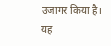उजागर किया है। यह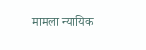मामला न्यायिक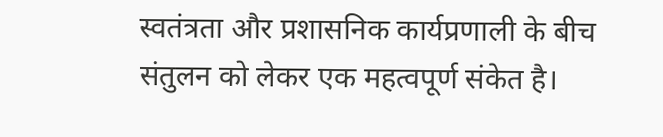स्वतंत्रता और प्रशासनिक कार्यप्रणाली के बीच संतुलन को लेकर एक महत्वपूर्ण संकेत है।